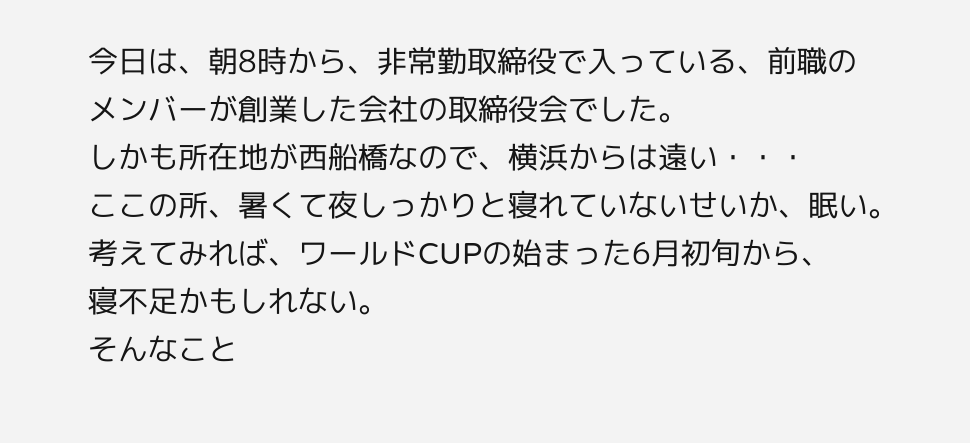今日は、朝8時から、非常勤取締役で入っている、前職の
メンバーが創業した会社の取締役会でした。
しかも所在地が西船橋なので、横浜からは遠い・・・
ここの所、暑くて夜しっかりと寝れていないせいか、眠い。
考えてみれば、ワールドCUPの始まった6月初旬から、
寝不足かもしれない。
そんなこと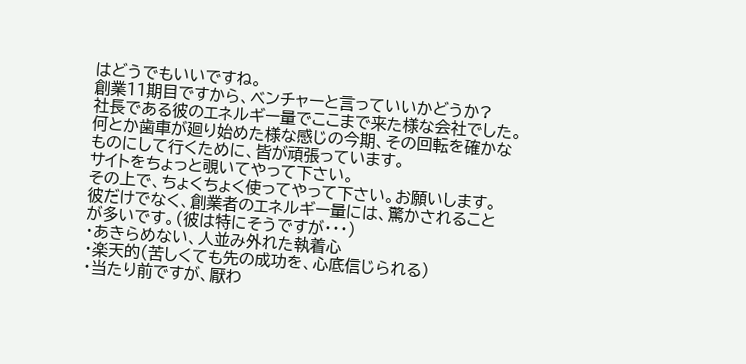はどうでもいいですね。
創業11期目ですから、ベンチャーと言っていいかどうか?
社長である彼のエネルギー量でここまで来た様な会社でした。
何とか歯車が廻り始めた様な感じの今期、その回転を確かな
ものにして行くために、皆が頑張っています。
サイトをちょっと覗いてやって下さい。
その上で、ちょくちょく使ってやって下さい。お願いします。
彼だけでなく、創業者のエネルギー量には、驚かされること
が多いです。(彼は特にそうですが・・・)
・あきらめない、人並み外れた執着心
・楽天的(苦しくても先の成功を、心底信じられる)
・当たり前ですが、厭わ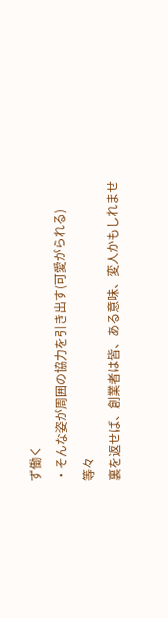ず働く
・そんな姿が周囲の協力を引き出す(可愛がられる)
等々
裏を返せば、創業者は皆、ある意味、変人かもしれませ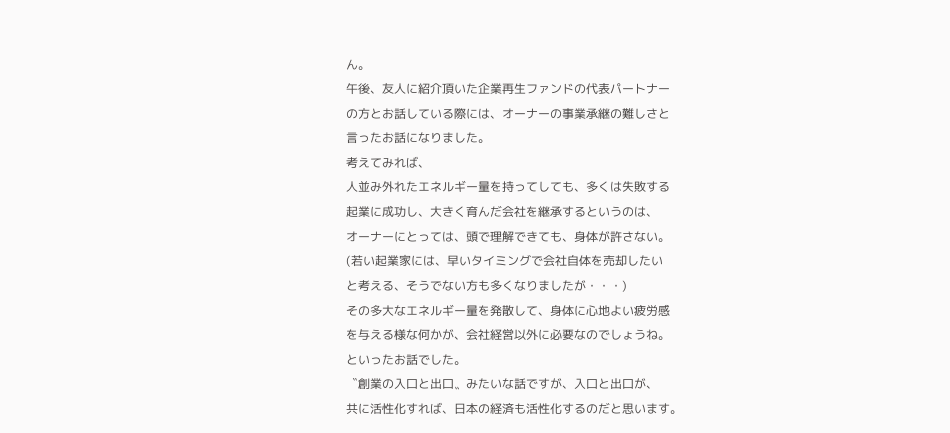ん。
午後、友人に紹介頂いた企業再生ファンドの代表パートナー
の方とお話している際には、オーナーの事業承継の難しさと
言ったお話になりました。
考えてみれば、
人並み外れたエネルギー量を持ってしても、多くは失敗する
起業に成功し、大きく育んだ会社を継承するというのは、
オーナーにとっては、頭で理解できても、身体が許さない。
(若い起業家には、早いタイミングで会社自体を売却したい
と考える、そうでない方も多くなりましたが・・・)
その多大なエネルギー量を発散して、身体に心地よい疲労感
を与える様な何かが、会社経営以外に必要なのでしょうね。
といったお話でした。
〝創業の入口と出口〟みたいな話ですが、入口と出口が、
共に活性化すれば、日本の経済も活性化するのだと思います。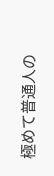極めて普通人の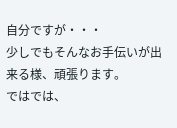自分ですが・・・
少しでもそんなお手伝いが出来る様、頑張ります。
ではでは、